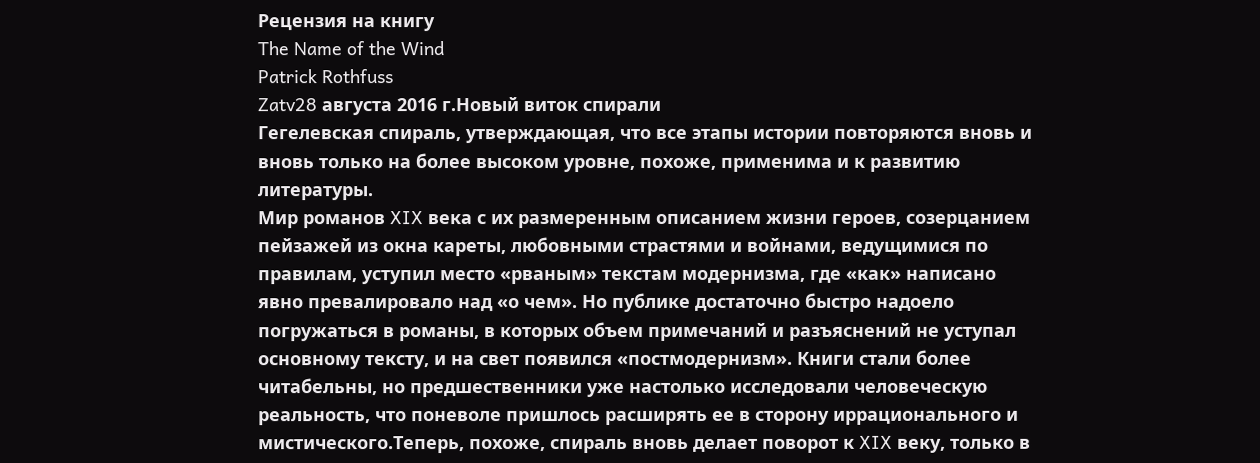Рецензия на книгу
The Name of the Wind
Patrick Rothfuss
Zatv28 августа 2016 г.Новый виток спирали
Гегелевская спираль, утверждающая, что все этапы истории повторяются вновь и вновь только на более высоком уровне, похоже, применима и к развитию литературы.
Мир романов XIX века с их размеренным описанием жизни героев, созерцанием пейзажей из окна кареты, любовными страстями и войнами, ведущимися по правилам, уступил место «рваным» текстам модернизма, где «как» написано явно превалировало над «о чем». Но публике достаточно быстро надоело погружаться в романы, в которых объем примечаний и разъяснений не уступал основному тексту, и на свет появился «постмодернизм». Книги стали более читабельны, но предшественники уже настолько исследовали человеческую реальность, что поневоле пришлось расширять ее в сторону иррационального и мистического.Теперь, похоже, спираль вновь делает поворот к XIX веку, только в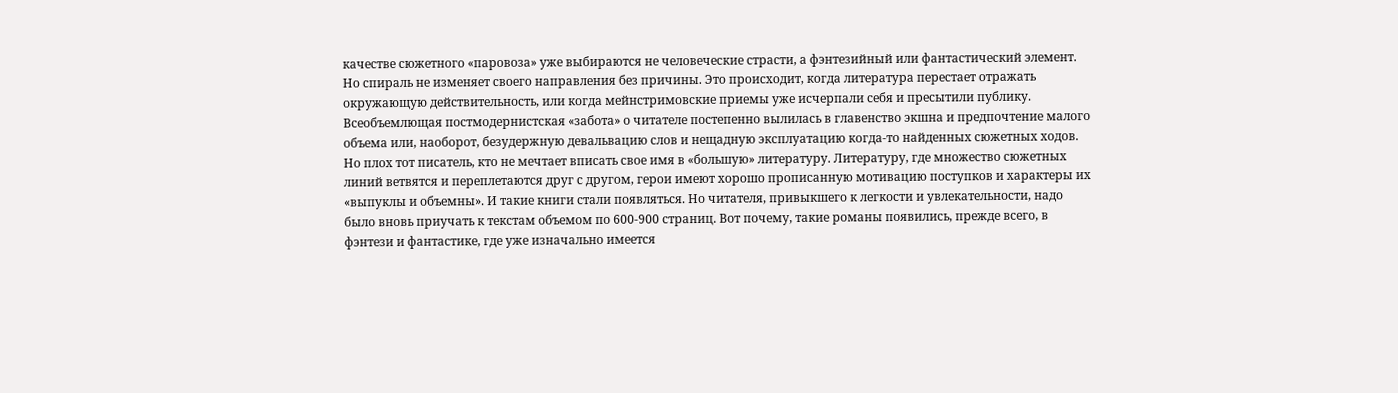качестве сюжетного «паровоза» уже выбираются не человеческие страсти, а фэнтезийный или фантастический элемент. Но спираль не изменяет своего направления без причины. Это происходит, когда литература перестает отражать окружающую действительность, или когда мейнстримовские приемы уже исчерпали себя и пресытили публику.
Всеобъемлющая постмодернистская «забота» о читателе постепенно вылилась в главенство экшна и предпочтение малого объема или, наоборот, безудержную девальвацию слов и нещадную эксплуатацию когда-то найденных сюжетных ходов. Но плох тот писатель, кто не мечтает вписать свое имя в «большую» литературу. Литературу, где множество сюжетных линий ветвятся и переплетаются друг с другом, герои имеют хорошо прописанную мотивацию поступков и характеры их «выпуклы и объемны». И такие книги стали появляться. Но читателя, привыкшего к легкости и увлекательности, надо было вновь приучать к текстам объемом по 600-900 страниц. Вот почему, такие романы появились, прежде всего, в фэнтези и фантастике, где уже изначально имеется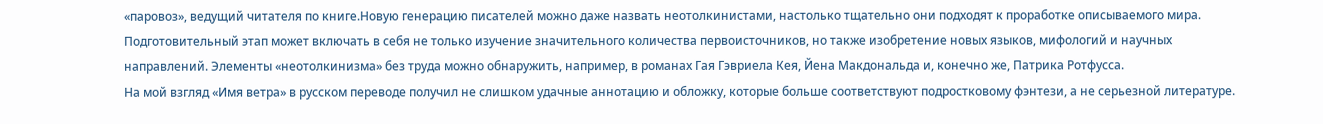«паровоз», ведущий читателя по книге.Новую генерацию писателей можно даже назвать неотолкинистами, настолько тщательно они подходят к проработке описываемого мира. Подготовительный этап может включать в себя не только изучение значительного количества первоисточников, но также изобретение новых языков, мифологий и научных направлений. Элементы «неотолкинизма» без труда можно обнаружить, например, в романах Гая Гэвриела Кея, Йена Макдональда и, конечно же, Патрика Ротфусса.
На мой взгляд «Имя ветра» в русском переводе получил не слишком удачные аннотацию и обложку, которые больше соответствуют подростковому фэнтези, а не серьезной литературе.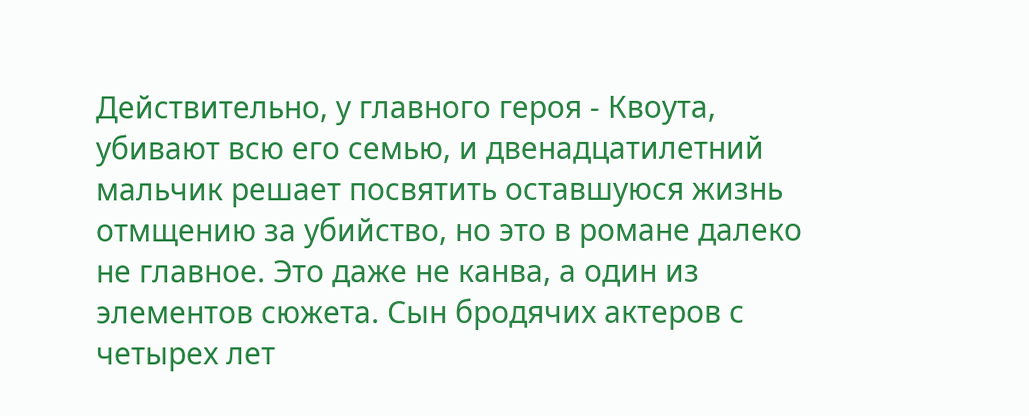Действительно, у главного героя - Квоута, убивают всю его семью, и двенадцатилетний мальчик решает посвятить оставшуюся жизнь отмщению за убийство, но это в романе далеко не главное. Это даже не канва, а один из элементов сюжета. Сын бродячих актеров с четырех лет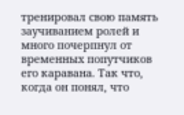тренировал свою память заучиванием ролей и много почерпнул от временных попутчиков его каравана. Так что, когда он понял, что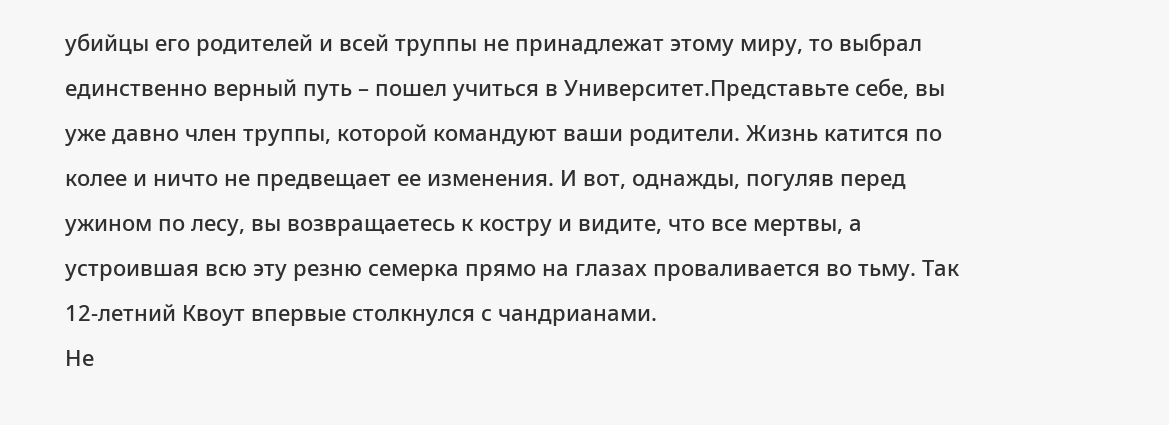убийцы его родителей и всей труппы не принадлежат этому миру, то выбрал единственно верный путь – пошел учиться в Университет.Представьте себе, вы уже давно член труппы, которой командуют ваши родители. Жизнь катится по колее и ничто не предвещает ее изменения. И вот, однажды, погуляв перед ужином по лесу, вы возвращаетесь к костру и видите, что все мертвы, а устроившая всю эту резню семерка прямо на глазах проваливается во тьму. Так 12-летний Квоут впервые столкнулся с чандрианами.
Не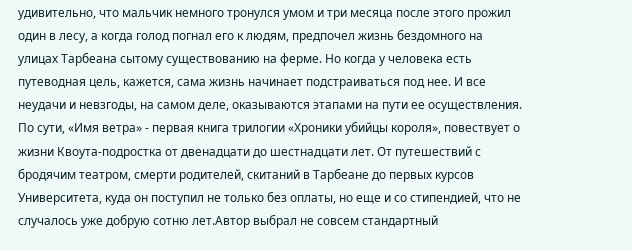удивительно, что мальчик немного тронулся умом и три месяца после этого прожил один в лесу, а когда голод погнал его к людям, предпочел жизнь бездомного на улицах Тарбеана сытому существованию на ферме. Но когда у человека есть путеводная цель, кажется, сама жизнь начинает подстраиваться под нее. И все неудачи и невзгоды, на самом деле, оказываются этапами на пути ее осуществления.
По сути, «Имя ветра» - первая книга трилогии «Хроники убийцы короля», повествует о жизни Квоута-подростка от двенадцати до шестнадцати лет. От путешествий с бродячим театром, смерти родителей, скитаний в Тарбеане до первых курсов Университета, куда он поступил не только без оплаты, но еще и со стипендией, что не случалось уже добрую сотню лет.Автор выбрал не совсем стандартный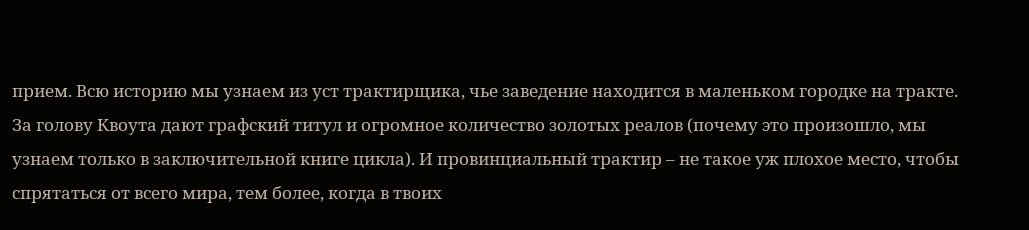прием. Всю историю мы узнаем из уст трактирщика, чье заведение находится в маленьком городке на тракте. За голову Квоута дают графский титул и огромное количество золотых реалов (почему это произошло, мы узнаем только в заключительной книге цикла). И провинциальный трактир – не такое уж плохое место, чтобы спрятаться от всего мира, тем более, когда в твоих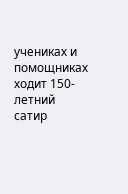учениках и помощниках ходит 150-летний сатир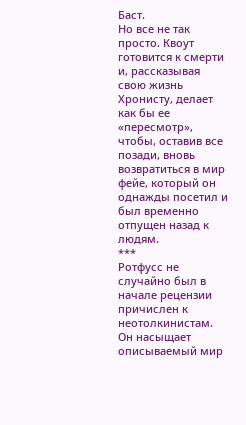Баст.
Но все не так просто. Квоут готовится к смерти и, рассказывая свою жизнь Хронисту, делает как бы ее «пересмотр», чтобы, оставив все позади, вновь возвратиться в мир фейе, который он однажды посетил и был временно отпущен назад к людям.
***
Ротфусс не случайно был в начале рецензии причислен к неотолкинистам. Он насыщает описываемый мир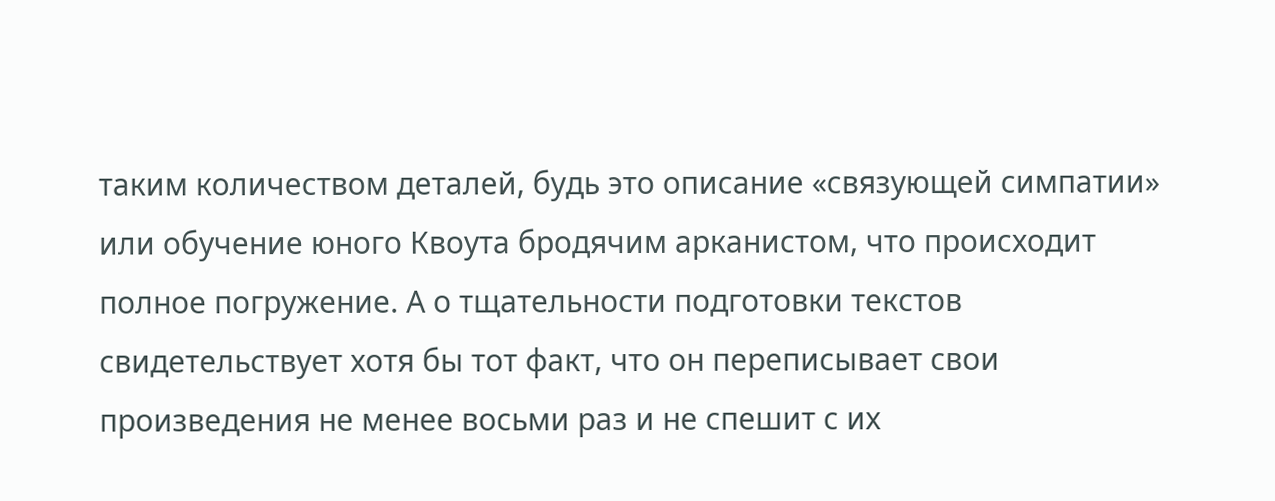таким количеством деталей, будь это описание «связующей симпатии» или обучение юного Квоута бродячим арканистом, что происходит полное погружение. А о тщательности подготовки текстов свидетельствует хотя бы тот факт, что он переписывает свои произведения не менее восьми раз и не спешит с их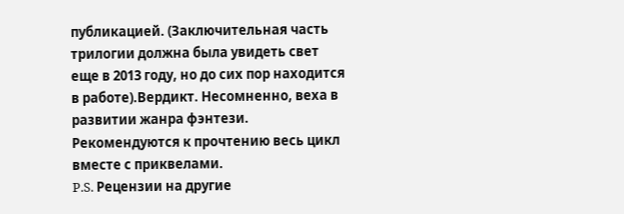публикацией. (Заключительная часть трилогии должна была увидеть свет еще в 2013 году, но до сих пор находится в работе).Вердикт. Несомненно, веха в развитии жанра фэнтези. Рекомендуются к прочтению весь цикл вместе с приквелами.
P.S. Рецензии на другие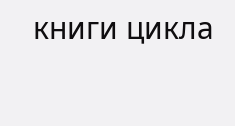книги цикла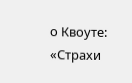о Квоуте: «Страхи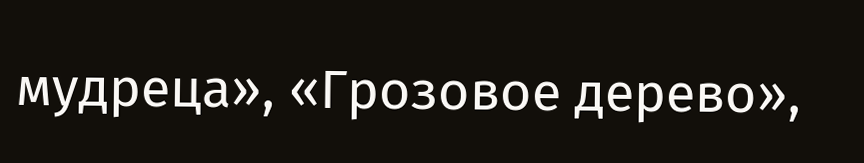мудреца», «Грозовое дерево»,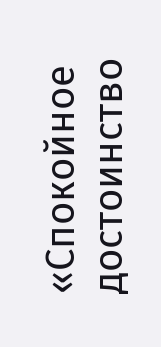«Спокойное достоинство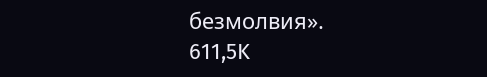безмолвия».
611,5K